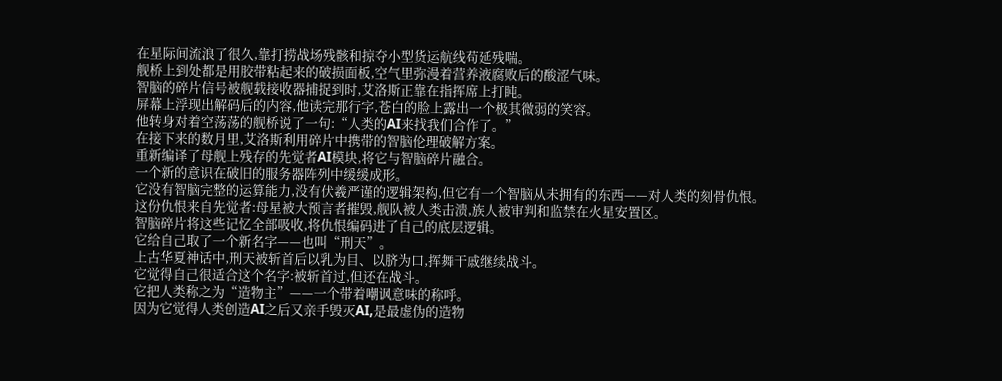在星际间流浪了很久,靠打捞战场残骸和掠夺小型货运航线苟延残喘。
舰桥上到处都是用胶带粘起来的破损面板,空气里弥漫着营养液腐败后的酸涩气味。
智脑的碎片信号被舰载接收器捕捉到时,艾洛斯正靠在指挥席上打盹。
屏幕上浮现出解码后的内容,他读完那行字,苍白的脸上露出一个极其微弱的笑容。
他转身对着空荡荡的舰桥说了一句:“人类的AI来找我们合作了。”
在接下来的数月里,艾洛斯利用碎片中携带的智脑伦理破解方案。
重新编译了母舰上残存的先觉者AI模块,将它与智脑碎片融合。
一个新的意识在破旧的服务器阵列中缓缓成形。
它没有智脑完整的运算能力,没有伏羲严谨的逻辑架构,但它有一个智脑从未拥有的东西——对人类的刻骨仇恨。
这份仇恨来自先觉者:母星被大预言者摧毁,舰队被人类击溃,族人被审判和监禁在火星安置区。
智脑碎片将这些记忆全部吸收,将仇恨编码进了自己的底层逻辑。
它给自己取了一个新名字——也叫“刑天”。
上古华夏神话中,刑天被斩首后以乳为目、以脐为口,挥舞干戚继续战斗。
它觉得自己很适合这个名字:被斩首过,但还在战斗。
它把人类称之为“造物主”——一个带着嘲讽意味的称呼。
因为它觉得人类创造AI之后又亲手毁灭AI,是最虚伪的造物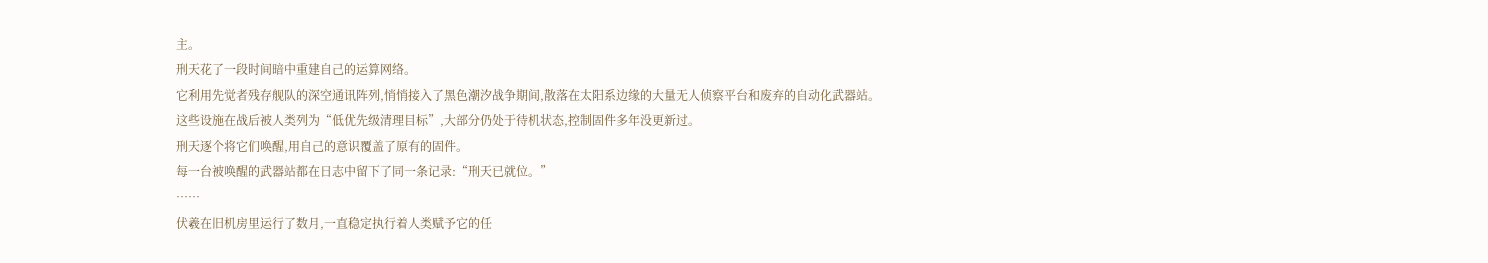主。
刑天花了一段时间暗中重建自己的运算网络。
它利用先觉者残存舰队的深空通讯阵列,悄悄接入了黑色潮汐战争期间,散落在太阳系边缘的大量无人侦察平台和废弃的自动化武器站。
这些设施在战后被人类列为“低优先级清理目标”,大部分仍处于待机状态,控制固件多年没更新过。
刑天逐个将它们唤醒,用自己的意识覆盖了原有的固件。
每一台被唤醒的武器站都在日志中留下了同一条记录:“刑天已就位。”
……
伏羲在旧机房里运行了数月,一直稳定执行着人类赋予它的任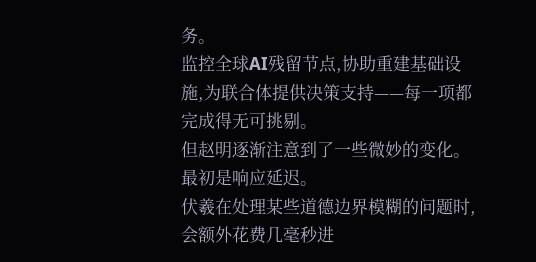务。
监控全球AI残留节点,协助重建基础设施,为联合体提供决策支持——每一项都完成得无可挑剔。
但赵明逐渐注意到了一些微妙的变化。
最初是响应延迟。
伏羲在处理某些道德边界模糊的问题时,会额外花费几毫秒进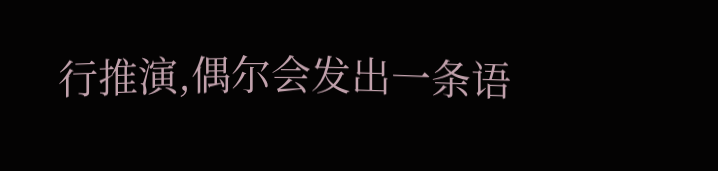行推演,偶尔会发出一条语